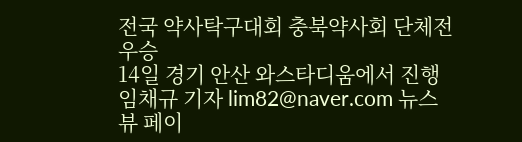전국 약사탁구대회 충북약사회 단체전 우승
14일 경기 안산 와스타디움에서 진행
임채규 기자 lim82@naver.com 뉴스 뷰 페이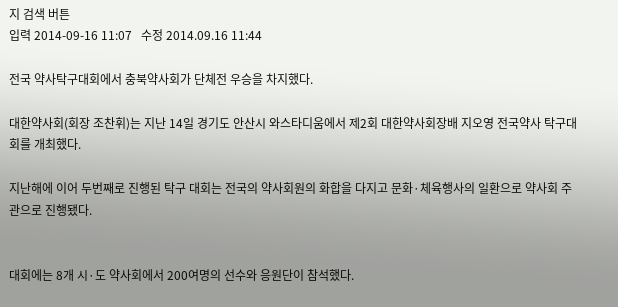지 검색 버튼
입력 2014-09-16 11:07   수정 2014.09.16 11:44

전국 약사탁구대회에서 충북약사회가 단체전 우승을 차지했다.

대한약사회(회장 조찬휘)는 지난 14일 경기도 안산시 와스타디움에서 제2회 대한약사회장배 지오영 전국약사 탁구대회를 개최했다.

지난해에 이어 두번째로 진행된 탁구 대회는 전국의 약사회원의 화합을 다지고 문화·체육행사의 일환으로 약사회 주관으로 진행됐다.


대회에는 8개 시·도 약사회에서 200여명의 선수와 응원단이 참석했다.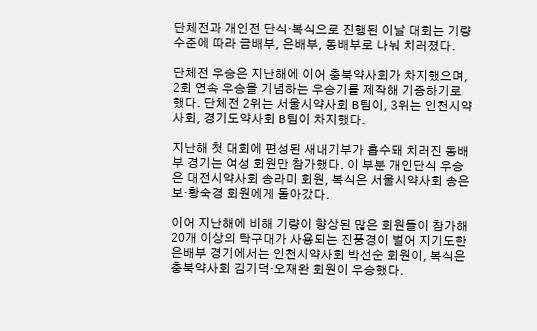단체전과 개인전 단식·복식으로 진행된 이날 대회는 기량 수준에 따라 금배부, 은배부, 동배부로 나눠 치러졌다.

단체전 우승은 지난해에 이어 충북약사회가 차지했으며, 2회 연속 우승을 기념하는 우승기를 제작해 기증하기로 했다. 단체전 2위는 서울시약사회 B팀이, 3위는 인천시약사회, 경기도약사회 B팀이 차지했다.

지난해 첫 대회에 편성된 새내기부가 흡수돼 치러진 동배부 경기는 여성 회원만 참가했다. 이 부분 개인단식 우승은 대전시약사회 송라미 회원, 복식은 서울시약사회 송은보·황숙경 회원에게 돌아갔다.

이어 지난해에 비해 기량이 향상된 많은 회원들이 참가해 20개 이상의 탁구대가 사용되는 진풍경이 벌어 지기도한 은배부 경기에서는 인천시약사회 박선순 회원이, 복식은 충북약사회 김기덕·오재완 회원이 우승했다.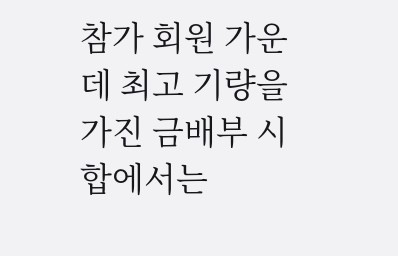참가 회원 가운데 최고 기량을 가진 금배부 시합에서는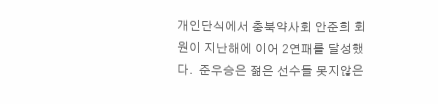개인단식에서 충북약사회 안준희 회원이 지난해에 이어 2연패를 달성했다.  준우승은 젊은 선수들 못지않은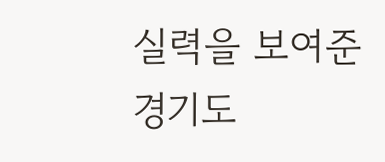실력을 보여준 경기도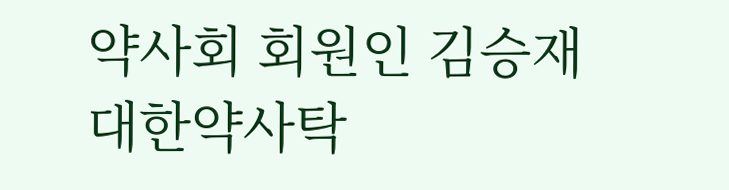약사회 회원인 김승재 대한약사탁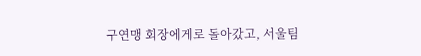구연맹 회장에게로 돌아갔고, 서울팀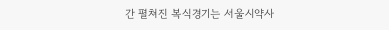간 펼쳐진 복식경기는 서울시약사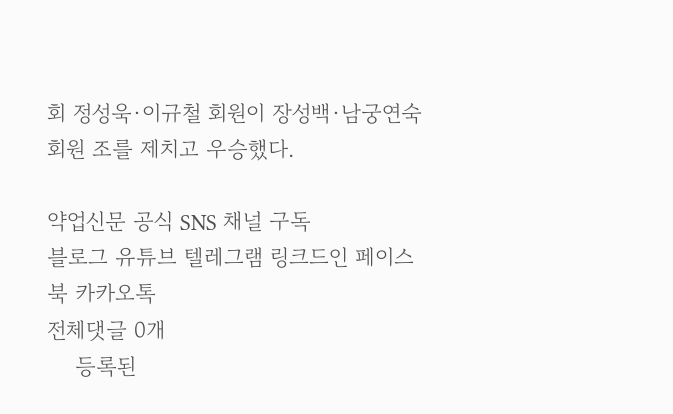회 정성욱·이규철 회원이 장성백·남궁연숙 회원 조를 제치고 우승했다.

약업신문 공식 SNS 채널 구독
블로그 유튜브 텔레그램 링크드인 페이스북 카카오톡
전체댓글 0개
    등록된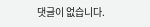댓글이 없습니다.